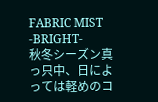FABRIC MIST -BRIGHT-
秋冬シーズン真っ只中、日によっては軽めのコ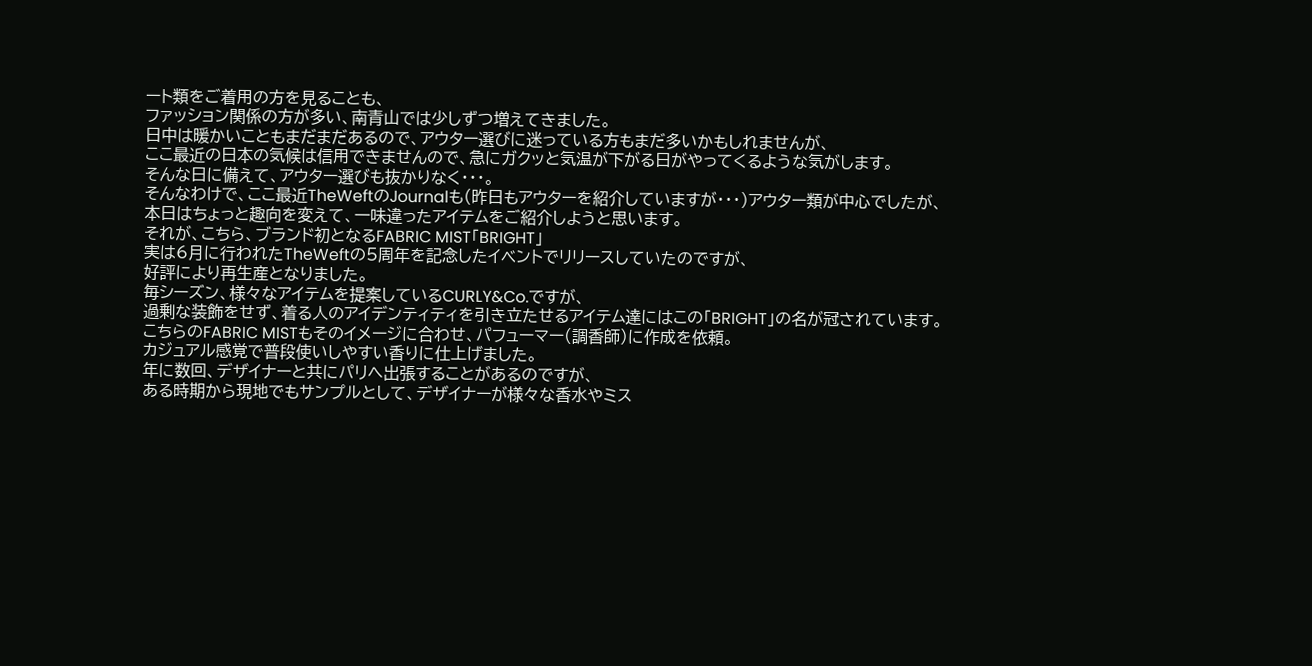ート類をご着用の方を見ることも、
ファッション関係の方が多い、南青山では少しずつ増えてきました。
日中は暖かいこともまだまだあるので、アウター選びに迷っている方もまだ多いかもしれませんが、
ここ最近の日本の気候は信用できませんので、急にガクッと気温が下がる日がやってくるような気がします。
そんな日に備えて、アウター選びも抜かりなく・・・。
そんなわけで、ここ最近TheWeftのJournalも(昨日もアウターを紹介していますが・・・)アウター類が中心でしたが、
本日はちょっと趣向を変えて、一味違ったアイテムをご紹介しようと思います。
それが、こちら、ブランド初となるFABRIC MIST「BRIGHT」
実は6月に行われたTheWeftの5周年を記念したイベントでリリースしていたのですが、
好評により再生産となりました。
毎シーズン、様々なアイテムを提案しているCURLY&Co.ですが、
過剰な装飾をせず、着る人のアイデンティティを引き立たせるアイテム達にはこの「BRIGHT」の名が冠されています。
こちらのFABRIC MISTもそのイメージに合わせ、パフューマー(調香師)に作成を依頼。
カジュアル感覚で普段使いしやすい香りに仕上げました。
年に数回、デザイナーと共にパリへ出張することがあるのですが、
ある時期から現地でもサンプルとして、デザイナーが様々な香水やミス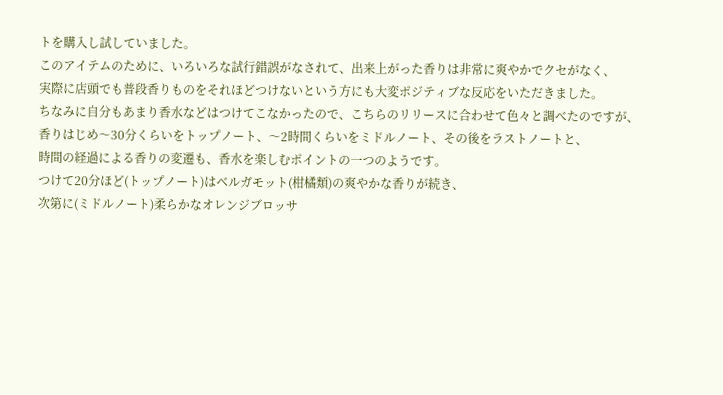トを購入し試していました。
このアイテムのために、いろいろな試行錯誤がなされて、出来上がった香りは非常に爽やかでクセがなく、
実際に店頭でも普段香りものをそれほどつけないという方にも大変ポジティブな反応をいただきました。
ちなみに自分もあまり香水などはつけてこなかったので、こちらのリリースに合わせて色々と調べたのですが、
香りはじめ〜30分くらいをトップノート、〜2時間くらいをミドルノート、その後をラストノートと、
時間の経過による香りの変遷も、香水を楽しむポイントの一つのようです。
つけて20分ほど(トップノート)はベルガモット(柑橘類)の爽やかな香りが続き、
次第に(ミドルノート)柔らかなオレンジブロッサ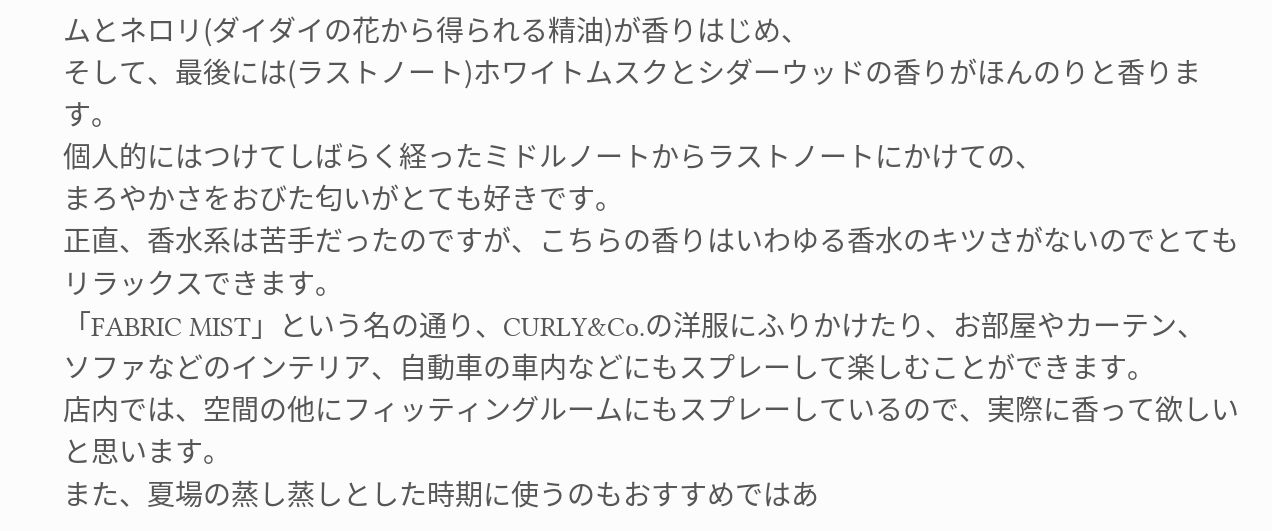ムとネロリ(ダイダイの花から得られる精油)が香りはじめ、
そして、最後には(ラストノート)ホワイトムスクとシダーウッドの香りがほんのりと香ります。
個人的にはつけてしばらく経ったミドルノートからラストノートにかけての、
まろやかさをおびた匂いがとても好きです。
正直、香水系は苦手だったのですが、こちらの香りはいわゆる香水のキツさがないのでとてもリラックスできます。
「FABRIC MIST」という名の通り、CURLY&Co.の洋服にふりかけたり、お部屋やカーテン、
ソファなどのインテリア、自動車の車内などにもスプレーして楽しむことができます。
店内では、空間の他にフィッティングルームにもスプレーしているので、実際に香って欲しいと思います。
また、夏場の蒸し蒸しとした時期に使うのもおすすめではあ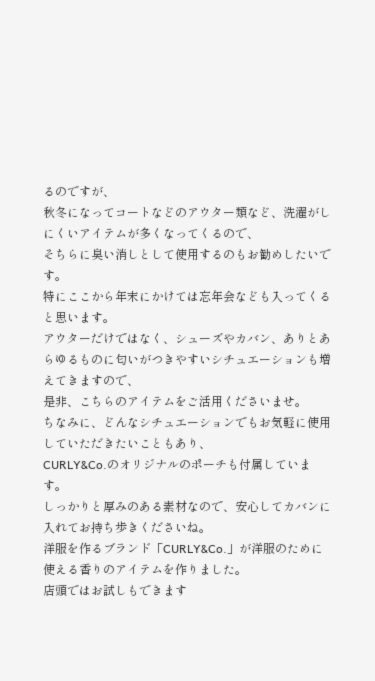るのですが、
秋冬になってコートなどのアウター類など、洗濯がしにくいアイテムが多くなってくるので、
そちらに臭い消しとして使用するのもお勧めしたいです。
特にここから年末にかけては忘年会なども入ってくると思います。
アウターだけではなく、シューズやカバン、ありとあらゆるものに匂いがつきやすいシチュエーションも増えてきますので、
是非、こちらのアイテムをご活用くださいませ。
ちなみに、どんなシチュエーションでもお気軽に使用していただきたいこともあり、
CURLY&Co.のオリジナルのポーチも付属しています。
しっかりと厚みのある素材なので、安心してカバンに入れてお持ち歩きくださいね。
洋服を作るブランド「CURLY&Co.」が洋服のために使える香りのアイテムを作りました。
店頭ではお試しもできます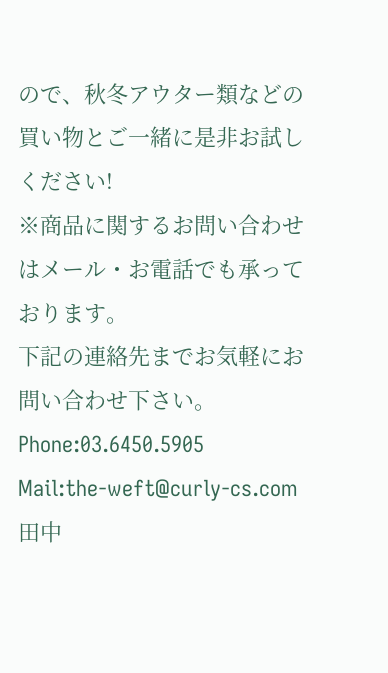ので、秋冬アウター類などの買い物とご一緒に是非お試しください!
※商品に関するお問い合わせはメール・お電話でも承っております。
下記の連絡先までお気軽にお問い合わせ下さい。
Phone:03.6450.5905
Mail:the-weft@curly-cs.com
田中